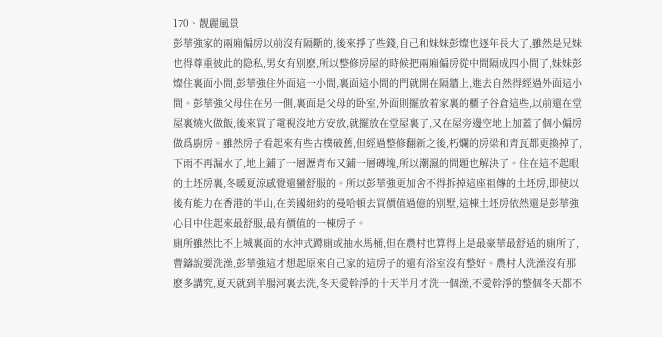170、靓麗風景
彭華強家的兩廂偏房以前沒有隔斷的,後來掙了些錢,自己和妹妹彭燦也逐年長大了,雖然是兄妹也得尊重彼此的隐私,男女有别麽,所以整修房屋的時候把兩廂偏房從中間隔成四小間了,妹妹彭燦住裏面小間,彭華強住外面這一小間,裏面這小間的門就開在隔牆上,進去自然得經過外面這小間。彭華強父母住在另一側,裏面是父母的卧室,外面則擺放着家裏的櫃子谷倉這些,以前還在堂屋裏燒火做飯,後來買了電視沒地方安放,就擺放在堂屋裏了,又在屋旁邊空地上加蓋了個小偏房做爲廚房。雖然房子看起來有些古樸破舊,但經過整修翻新之後,朽爛的房梁和青瓦都更換掉了,下雨不再漏水了,地上鋪了一層瀝青布又鋪一層磚塊,所以潮濕的問題也解決了。住在這不起眼的土坯房裏,冬暖夏涼感覺還蠻舒服的。所以彭華強更加舍不得拆掉這座祖傳的土坯房,即使以後有能力在香港的半山,在美國紐約的曼哈頓去買價值過億的别墅,這棟土坯房依然還是彭華強心目中住起來最舒服,最有價值的一棟房子。
廁所雖然比不上城裏面的水沖式蹲廁或抽水馬桶,但在農村也算得上是最豪華最舒适的廁所了,曹鑄說要洗澡,彭華強這才想起原來自己家的這房子的還有浴室沒有整好。農村人洗澡沒有那麽多講究,夏天就到羊腸河裏去洗,冬天愛幹淨的十天半月才洗一個澡,不愛幹淨的整個冬天都不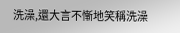洗澡,還大言不慚地笑稱洗澡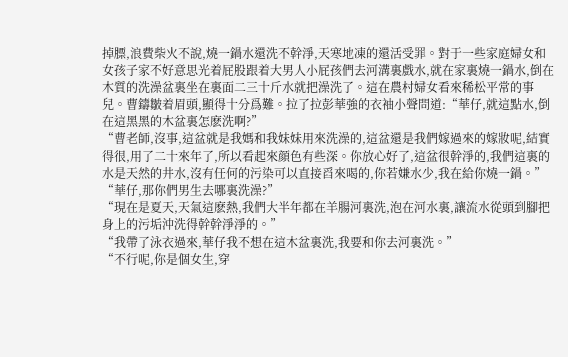掉膘,浪費柴火不說,燒一鍋水還洗不幹淨,天寒地凍的還活受罪。對于一些家庭婦女和女孩子家不好意思光着屁股跟着大男人小屁孩們去河溝裏戲水,就在家裏燒一鍋水,倒在木質的洗澡盆裏坐在裏面二三十斤水就把澡洗了。這在農村婦女看來稀松平常的事兒。曹鑄皺着眉頭,顯得十分爲難。拉了拉彭華強的衣袖小聲問道:“華仔,就這點水,倒在這黑黑的木盆裏怎麽洗啊?”
“曹老師,沒事,這盆就是我媽和我妹妹用來洗澡的,這盆還是我們嫁過來的嫁妝呢,結實得很,用了二十來年了,所以看起來顔色有些深。你放心好了,這盆很幹淨的,我們這裏的水是天然的井水,沒有任何的污染可以直接舀來喝的,你若嫌水少,我在給你燒一鍋。”
“華仔,那你們男生去哪裏洗澡?”
“現在是夏天,天氣這麽熱,我們大半年都在羊腸河裏洗,泡在河水裏,讓流水從頭到腳把身上的污垢沖洗得幹幹淨淨的。”
“我帶了泳衣過來,華仔我不想在這木盆裏洗,我要和你去河裏洗。”
“不行呢,你是個女生,穿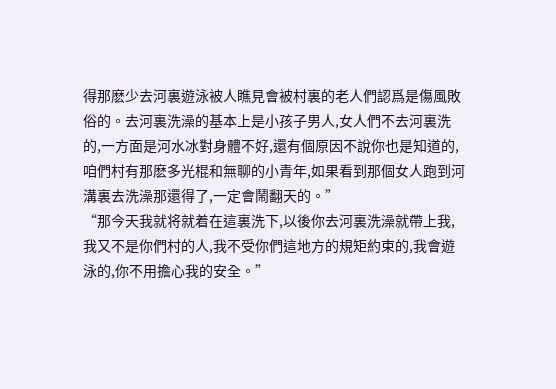得那麽少去河裏遊泳被人瞧見會被村裏的老人們認爲是傷風敗俗的。去河裏洗澡的基本上是小孩子男人,女人們不去河裏洗的,一方面是河水冰對身體不好,還有個原因不說你也是知道的,咱們村有那麽多光棍和無聊的小青年,如果看到那個女人跑到河溝裏去洗澡那還得了,一定會鬧翻天的。”
“那今天我就将就着在這裏洗下,以後你去河裏洗澡就帶上我,我又不是你們村的人,我不受你們這地方的規矩約束的,我會遊泳的,你不用擔心我的安全。”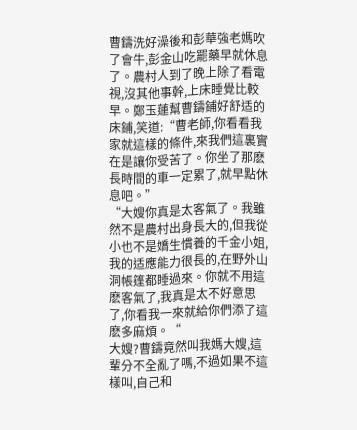曹鑄洗好澡後和彭華強老媽吹了會牛,彭金山吃罷藥早就休息了。農村人到了晚上除了看電視,沒其他事幹,上床睡覺比較早。鄭玉蓮幫曹鑄鋪好舒适的床鋪,笑道:“曹老師,你看看我家就這樣的條件,來我們這裏實在是讓你受苦了。你坐了那麽長時間的車一定累了,就早點休息吧。”
“大嫂你真是太客氣了。我雖然不是農村出身長大的,但我從小也不是嬌生慣養的千金小姐,我的适應能力很長的,在野外山洞帳篷都睡過來。你就不用這麽客氣了,我真是太不好意思了,你看我一來就給你們添了這麽多麻煩。“
大嫂?曹鑄竟然叫我媽大嫂,這輩分不全亂了嗎,不過如果不這樣叫,自己和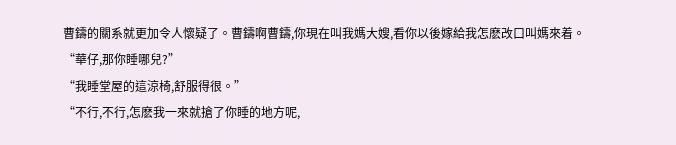曹鑄的關系就更加令人懷疑了。曹鑄啊曹鑄,你現在叫我媽大嫂,看你以後嫁給我怎麽改口叫媽來着。
“華仔,那你睡哪兒?”
“我睡堂屋的這涼椅,舒服得很。”
“不行,不行,怎麽我一來就搶了你睡的地方呢,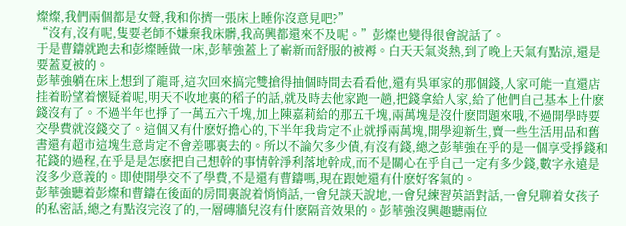燦燦,我們兩個都是女聲,我和你擠一張床上睡你沒意見吧?”
“沒有,沒有呢,隻要老師不嫌棄我床髒,我高興都還來不及呢。”彭燦也變得很會說話了。
于是曹鑄就跑去和彭燦睡做一床,彭華強蓋上了嶄新而舒服的被褥。白天天氣炎熱,到了晚上天氣有點涼,還是要蓋夏被的。
彭華強躺在床上想到了龍哥,這次回來搞完雙搶得抽個時間去看看他,還有吳軍家的那個錢,人家可能一直還店挂着盼望着懷疑着呢,明天不收地裏的稻子的話,就及時去他家跑一趟,把錢拿給人家,給了他們自己基本上什麽錢沒有了。不過半年也掙了一萬五六千塊,加上陳嘉莉給的那五千塊,兩萬塊是沒什麽問題來哦,不過開學時要交學費就沒錢交了。這個又有什麽好擔心的,下半年我肯定不止就掙兩萬塊,開學迎新生,賣一些生活用品和舊書還有超市這塊生意肯定不會差哪裏去的。所以不論欠多少債,有沒有錢,總之彭華強在乎的是一個享受掙錢和花錢的過程,在乎是是怎麽把自己想幹的事情幹淨利落地幹成,而不是關心在乎自己一定有多少錢,數字永遠是沒多少意義的。即使開學交不了學費,不是還有曹鑄嗎,現在跟她還有什麽好客氣的。
彭華強聽着彭燦和曹鑄在後面的房間裏說着悄悄話,一會兒談天說地,一會兒練習英語對話,一會兒聊着女孩子的私密話,總之有點沒完沒了的,一層磚牆兒沒有什麽隔音效果的。彭華強沒興趣聽兩位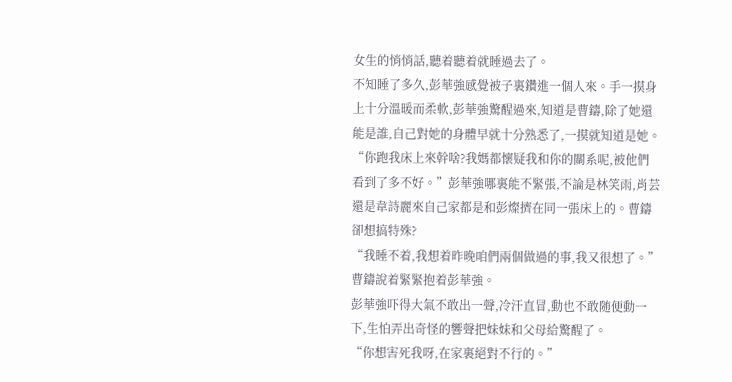女生的悄悄話,聽着聽着就睡過去了。
不知睡了多久,彭華強感覺被子裏鑽進一個人來。手一摸身上十分溫暖而柔軟,彭華強驚醒過來,知道是曹鑄,除了她還能是誰,自己對她的身體早就十分熟悉了,一摸就知道是她。
“你跑我床上來幹啥?我媽都懷疑我和你的關系呢,被他們看到了多不好。”彭華強哪裏能不緊張,不論是林笑雨,肖芸還是韋詩麗來自己家都是和彭燦擠在同一張床上的。曹鑄卻想搞特殊?
“我睡不着,我想着昨晚咱們兩個做過的事,我又很想了。”曹鑄說着緊緊抱着彭華強。
彭華強吓得大氣不敢出一聲,冷汗直冒,動也不敢随便動一下,生怕弄出奇怪的響聲把妹妹和父母給驚醒了。
“你想害死我呀,在家裏絕對不行的。”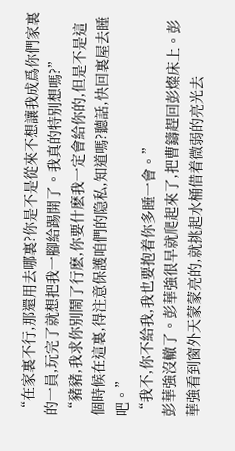“在家裏不行,那還用去哪裏?你是不是從來不想讓我成爲你們家裏的一員,玩完了就想把我一腳給踢開了。我真的特别想嗎?”
“豬豬,我求你别鬧了行麽,你要什麽我一定會給你的,但是不是這個時候在這裏,得注意保護咱們的隐私,知道嗎?聽話,快回裏屋去睡吧。”
“我不,你不給我,我也要抱着你多睡一會。”
彭華強沒轍了。彭華強很早就爬起來了,把曹鑄趕回彭燦床上。彭華強看到窗外天蒙蒙亮的,就挑起水桶借着微弱的亮光去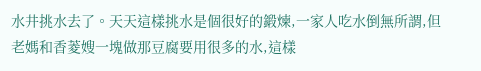水井挑水去了。天天這樣挑水是個很好的鍛煉,一家人吃水倒無所謂,但老媽和香菱嫂一塊做那豆腐要用很多的水,這樣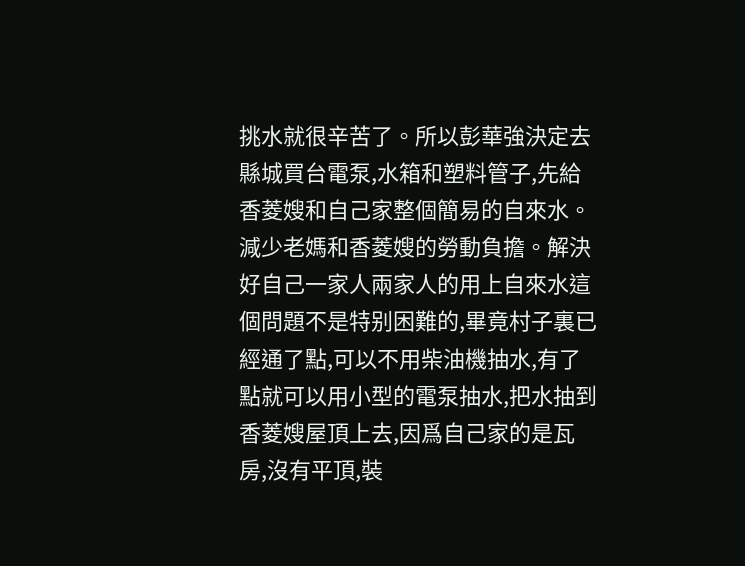挑水就很辛苦了。所以彭華強決定去縣城買台電泵,水箱和塑料管子,先給香菱嫂和自己家整個簡易的自來水。減少老媽和香菱嫂的勞動負擔。解決好自己一家人兩家人的用上自來水這個問題不是特别困難的,畢竟村子裏已經通了點,可以不用柴油機抽水,有了點就可以用小型的電泵抽水,把水抽到香菱嫂屋頂上去,因爲自己家的是瓦房,沒有平頂,裝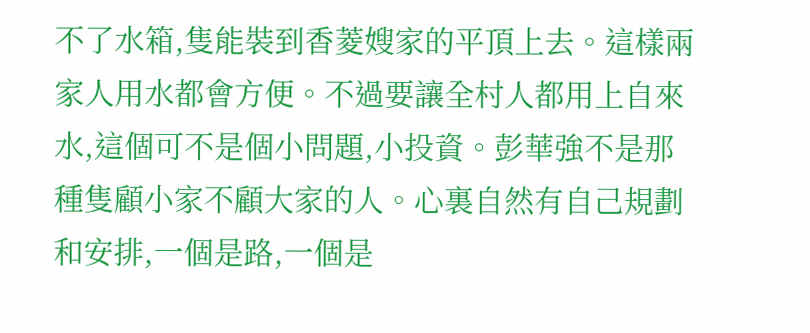不了水箱,隻能裝到香菱嫂家的平頂上去。這樣兩家人用水都會方便。不過要讓全村人都用上自來水,這個可不是個小問題,小投資。彭華強不是那種隻顧小家不顧大家的人。心裏自然有自己規劃和安排,一個是路,一個是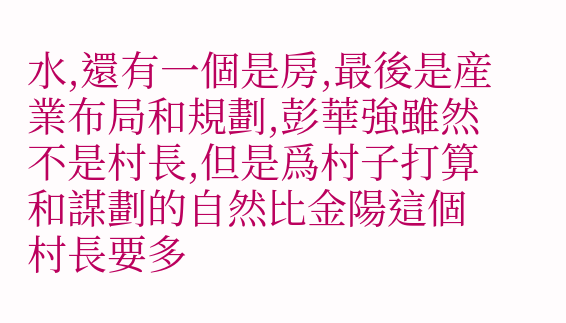水,還有一個是房,最後是産業布局和規劃,彭華強雖然不是村長,但是爲村子打算和謀劃的自然比金陽這個村長要多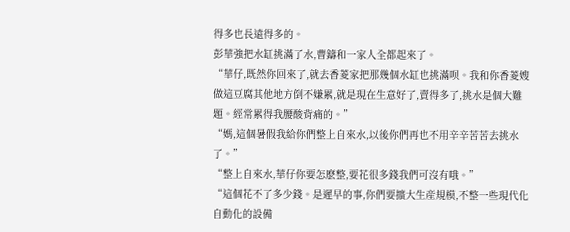得多也長遠得多的。
彭華強把水缸挑滿了水,曹鑄和一家人全都起來了。
“華仔,既然你回來了,就去香菱家把那幾個水缸也挑滿呗。我和你香菱嫂做這豆腐其他地方倒不嫌累,就是現在生意好了,賣得多了,挑水是個大難題。經常累得我腰酸背痛的。”
“媽,這個暑假我給你們整上自來水,以後你們再也不用辛辛苦苦去挑水了。”
“整上自來水,華仔你要怎麽整,要花很多錢我們可沒有哦。”
“這個花不了多少錢。是遲早的事,你們要擴大生産規模,不整一些現代化自動化的設備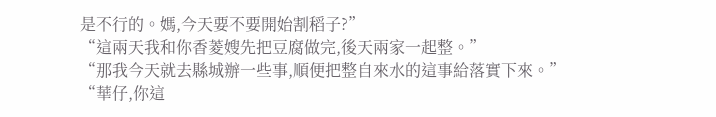是不行的。媽,今天要不要開始割稻子?”
“這兩天我和你香菱嫂先把豆腐做完,後天兩家一起整。”
“那我今天就去縣城辦一些事,順便把整自來水的這事給落實下來。”
“華仔,你這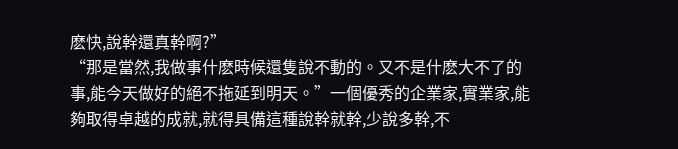麽快,說幹還真幹啊?”
“那是當然,我做事什麽時候還隻說不動的。又不是什麽大不了的事,能今天做好的絕不拖延到明天。”一個優秀的企業家,實業家,能夠取得卓越的成就,就得具備這種說幹就幹,少說多幹,不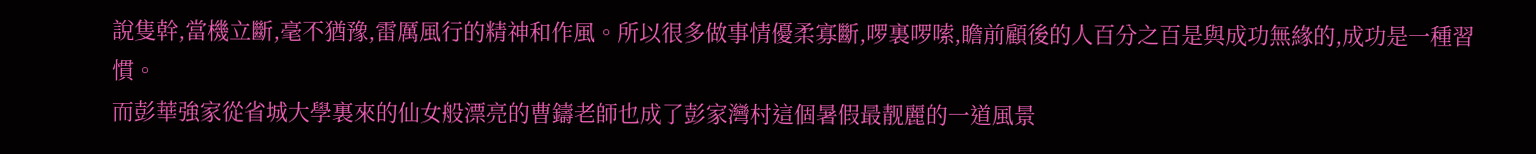說隻幹,當機立斷,毫不猶豫,雷厲風行的精神和作風。所以很多做事情優柔寡斷,啰裏啰嗦,瞻前顧後的人百分之百是與成功無緣的,成功是一種習慣。
而彭華強家從省城大學裏來的仙女般漂亮的曹鑄老師也成了彭家灣村這個暑假最靓麗的一道風景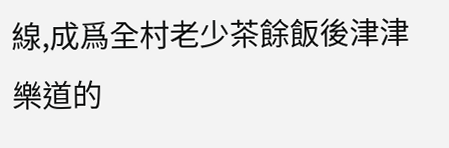線,成爲全村老少茶餘飯後津津樂道的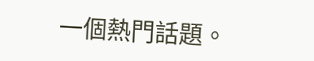一個熱門話題。